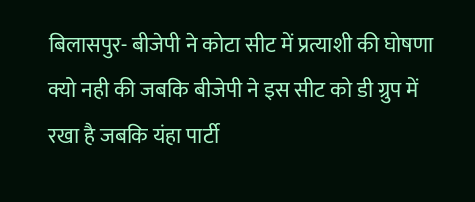बिलासपुर- बीजेपी ने कोटा सीट में प्रत्याशी की घोषणा क्यो नही की जबकि बीजेपी ने इस सीट को डी ग्रुप में रखा है जबकि यंहा पार्टी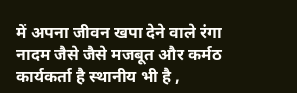में अपना जीवन खपा देने वाले रंगा नादम जैसे जैसे मजबूत और कर्मठ कार्यकर्ता है स्थानीय भी है ,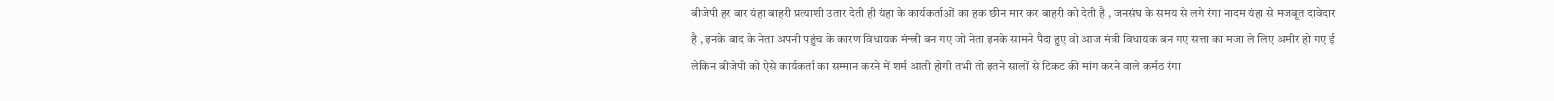बीजेपी हर बार यंहा बाहरी प्रत्याशी उतार देती ही यंहा के कार्यकर्ताओं का हक छीन मार कर बाहरी को देती है , जनसंघ के समय से लगे रंगा नादम यंहा से मजबूत दावेदार है , इनके बाद के नेता अपनी पहुंच के कारण विधायक मंन्त्री बन गए जो नेता इनके सामने पैदा हुए वो आज मंत्री विधायक बन गए सत्ता का मजा ले लिए अमीर हो गए ई लेकिन बीजेपी को ऐसे कार्यकर्ता का सम्मान करने में शर्म आती होगी तभी तो इतने सालों से टिकट की मांग करने वाले कर्मठ रंगा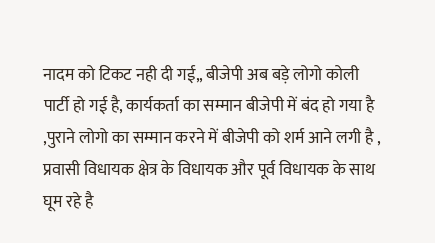नादम को टिकट नही दी गई,, बीजेपी अब बड़े लोगो कोली पार्टी हो गई है, कार्यकर्ता का सम्मान बीजेपी में बंद हो गया है ,पुराने लोगो का सम्मान करने में बीजेपी को शर्म आने लगी है , प्रवासी विधायक क्षेत्र के विधायक और पूर्व विधायक के साथ घूम रहे है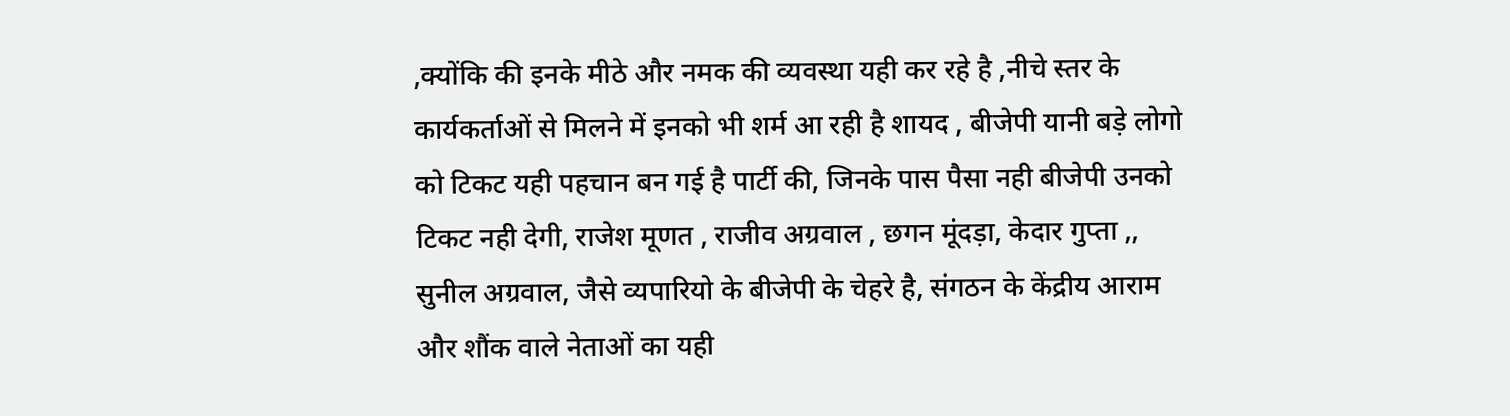,क्योंकि की इनके मीठे और नमक की व्यवस्था यही कर रहे है ,नीचे स्तर के कार्यकर्ताओं से मिलने में इनको भी शर्म आ रही है शायद , बीजेपी यानी बड़े लोगो को टिकट यही पहचान बन गई है पार्टी की, जिनके पास पैसा नही बीजेपी उनको टिकट नही देगी, राजेश मूणत , राजीव अग्रवाल , छगन मूंदड़ा, केदार गुप्ता ,, सुनील अग्रवाल, जैसे व्यपारियो के बीजेपी के चेहरे है, संगठन के केंद्रीय आराम और शौंक वाले नेताओं का यही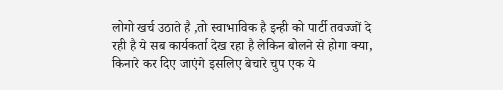लोगो खर्च उठाते है ,तो स्वाभाविक है इन्ही को पार्टी तवज्जों दे रही है ये सब कार्यकर्ता देख रहा है लेकिन बोलने से होगा क्या, किनारे कर दिए जाएंगे इसलिए बेचारे चुप एक ये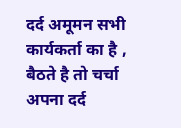दर्द अमूमन सभी कार्यकर्ता का है , बैठते है तो चर्चा अपना दर्द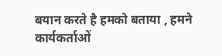बयान करते है हमको बताया , हमने कार्यकर्ताओं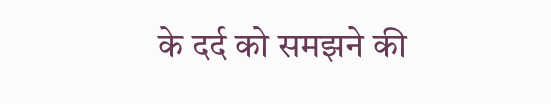के दर्द को समझने की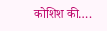कोशिश की….